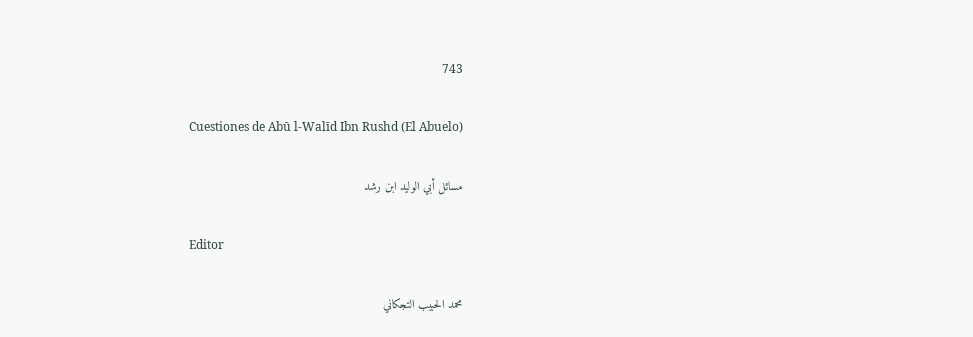743

Cuestiones de Abū l-Walīd Ibn Rushd (El Abuelo)

مسائل أبي الوليد ابن رشد

Editor

محمد الحبيب التجكاني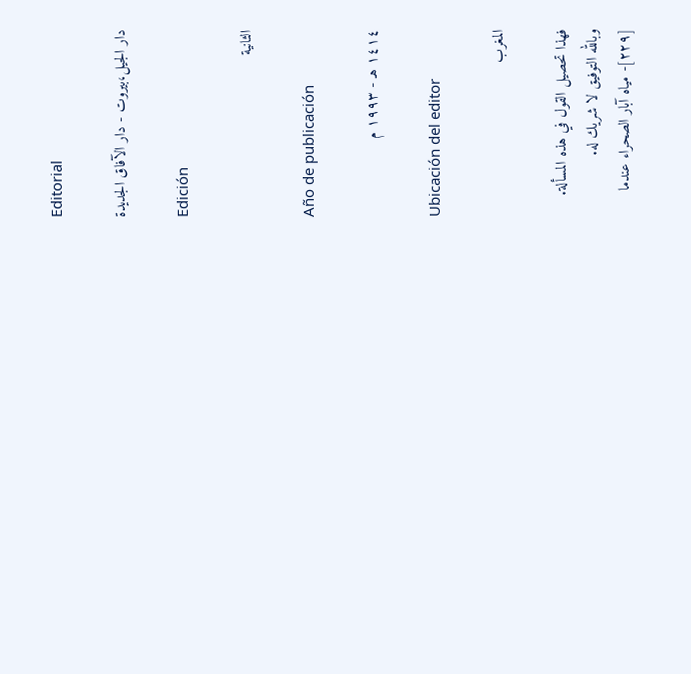Editorial

دار الجيل،بيروت - دار الآفاق الجديدة

Edición

الثانية

Año de publicación

١٤١٤ هـ - ١٩٩٣ م

Ubicación del editor

المغرب

فهذا تحصيل القول في هذه المسألة.
وبالله التوفيق لا شريك له.
[٢٢٩]- مياه آبار الصحراء عندما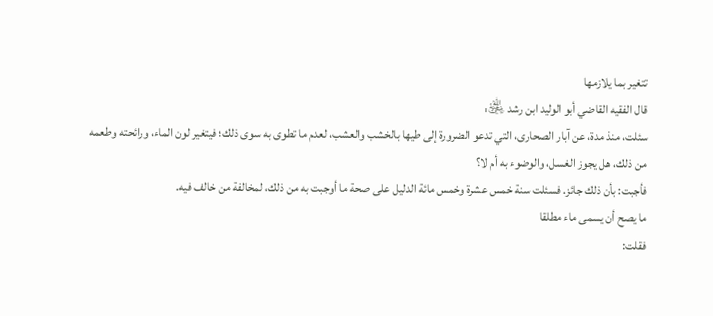تتغير بما يلازمها
قال الفقيه القاضي أبو الوليد ابن رشد ﵁:
سئلت، منذ مدة، عن آبار الصحارى، التي تدعو الضرورة إلى طيها بالخشب والعشب، لعدم ما تطوى به سوى ذلك؛ فيتغير لون الماء، ورائحته وطعمه من ذلك، هل يجوز الغسل، والوضوء به أم لا؟
فأجبت: بأن ذلك جائز. فسئلت سنة خمس عشرة وخمس مائة الدليل على صحة ما أوجبت به من ذلك، لمخالفة من خالف فيه.
ما يصح أن يسمى ماء مطلقا
فقلت: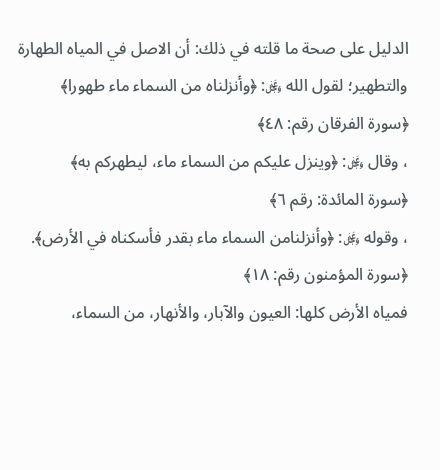الدليل على صحة ما قلته في ذلك: أن الاصل في المياه الطهارة والتطهير؛ لقول الله ﷿: ﴿وأنزلناه من السماء ماء طهورا﴾
﴿سورة الفرقان رقم: ٤٨﴾
، وقال ﷿: ﴿وينزل عليكم من السماء ماء، ليطهركم به﴾
﴿سورة المائدة: رقم ٦﴾
، وقوله ﷿: ﴿وأنزلنامن السماء ماء بقدر فأسكناه في الأرض﴾.
﴿سورة المؤمنون رقم: ١٨﴾
فمياه الأرض كلها: العيون والآبار، والأنهار، من السماء،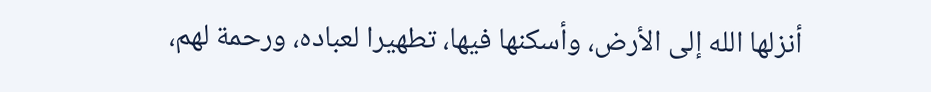أنزلها الله إلى الأرض، وأسكنها فيها، تطهيرا لعباده، ورحمة لهم،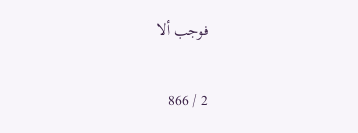فوجب ألا

2 / 866